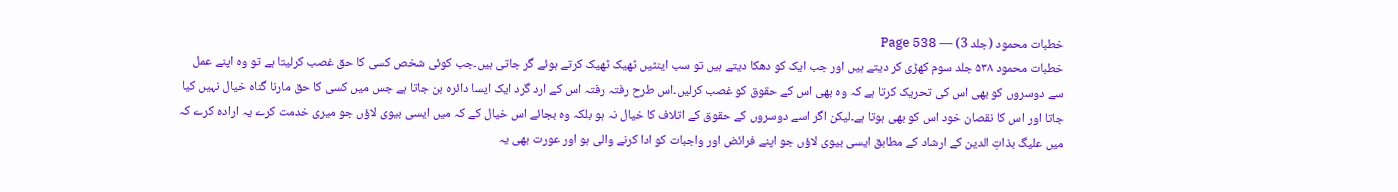خطبات محمود (جلد 3) — Page 538
خطبات محمود ۵۳۸ جلد سوم کھڑی کر دیتے ہیں اور جب ایک کو دھکا دیتے ہیں تو سب اینٹیں ٹھیک ٹھیک کرتے ہوئے گر جاتی ہیں۔جب کوئی شخص کسی کا حق غصب کرلیتا ہے تو وہ اپنے عمل سے دوسروں کو بھی اس کی تحریک کرتا ہے کہ وہ بھی اس کے حقوق کو غصب کرلیں۔اس طرح رفتہ رفتہ اس کے ارد گرد ایک ایسا دائرہ بن جاتا ہے جس میں کسی کا حق مارنا گناہ خیال نہیں کیا جاتا اور اس کا نقصان خود اس کو بھی ہوتا ہے۔لیکن اگر اسے دوسروں کے حقوق کے اتلاف کا خیال نہ ہو بلکہ وہ بجائے اس خیال کے کہ میں ایسی بیوی لاؤں جو میری خدمت کرے یہ ارادہ کرے کہ میں علیگ بذاتِ الدین کے ارشاد کے مطابق ایسی بیوی لاؤں جو اپنے فرائض اور واجبات کو ادا کرنے والی ہو اور عورت بھی یہ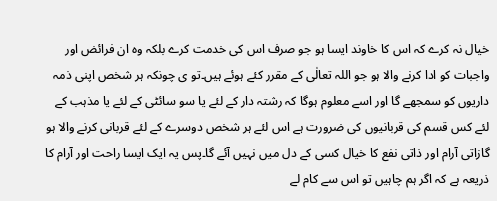خیال نہ کرے کہ اس کا خاوند ایسا ہو جو صرف اس کی خدمت کرے بلکہ وہ ان فرائض اور واجبات کو ادا کرنے والا ہو جو اللہ تعالٰی کے مقرر کئے ہوئے ہیں۔تو ی چونکہ ہر شخص اپنی ذمہ داریوں کو سمجھے گا اور اسے معلوم ہوگا کہ رشتہ دار کے لئے یا سو سائٹی کے لئے یا مذہب کے لئے کس قسم کی قربانیوں کی ضرورت ہے اس لئے ہر شخص دوسرے کے لئے قربانی کرنے والا ہو گازاتی آرام اور ذاتی نفع کا خیال کسی کے دل میں نہیں آئے گا۔پس یہ ایک ایسا راحت اور آرام کا ذریعہ ہے کہ اگر ہم چاہیں تو اس سے کام لے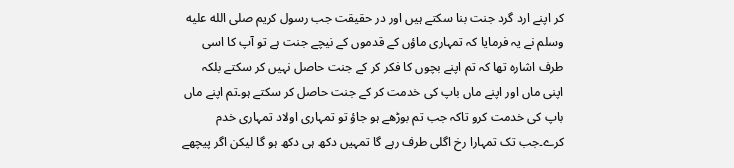کر اپنے ارد گرد جنت بنا سکتے ہیں اور در حقیقت جب رسول کریم صلى الله عليه وسلم نے یہ فرمایا کہ تمہاری ماؤں کے قدموں کے نیچے جنت ہے تو آپ کا اسی طرف اشارہ تھا کہ تم اپنے بچوں کا فکر کر کے جنت حاصل نہیں کر سکتے بلکہ اپنی ماں اور اپنے ماں باپ کی خدمت کر کے جنت حاصل کر سکتے ہو۔تم اپنے ماں باپ کی خدمت کرو تاکہ جب تم بوڑھے ہو جاؤ تو تمہاری اولاد تمہاری خدم کرے۔جب تک تمہارا رخ اگلی طرف رہے گا تمہیں دکھ ہی دکھ ہو گا لیکن اگر پیچھے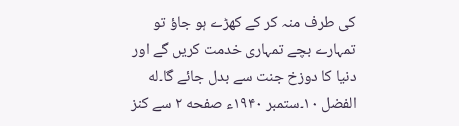کی طرف منہ کر کے کھڑے ہو جاؤ تو تمہارے بچے تمہاری خدمت کریں گے اور دنیا کا دوزخ جنت سے بدل جائے گا۔له الفضل ۱۰۔ستمبر ۱۹۴۰ء صفحه ۲ سے کنز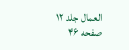العمال جلد ۱۲ صفحه ۴۶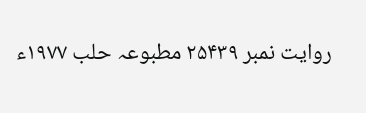روایت نمبر ۲۵۴۳۹ مطبوعہ حلب ۱۹۷۷ء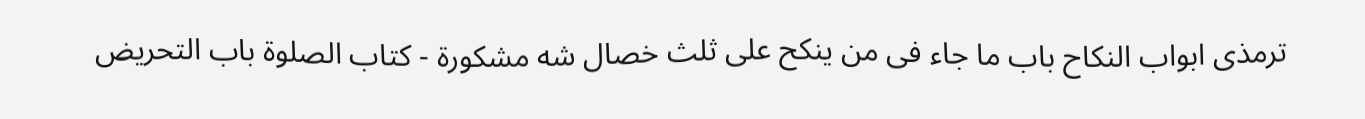ترمذی ابواب النكاح باب ما جاء فى من ينكح على ثلث خصال شه مشكورة - كتاب الصلوة باب التحريض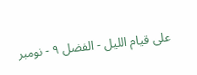على قيام الليل - الفضل ۹ - نومبر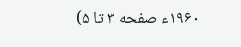۱۹۶۰ء صفحه ۳ تا ۵)